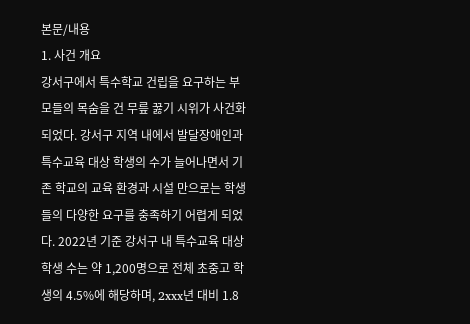본문/내용
1. 사건 개요
강서구에서 특수학교 건립을 요구하는 부모들의 목숨을 건 무릎 꿇기 시위가 사건화되었다. 강서구 지역 내에서 발달장애인과 특수교육 대상 학생의 수가 늘어나면서 기존 학교의 교육 환경과 시설 만으로는 학생들의 다양한 요구를 충족하기 어렵게 되었다. 2022년 기준 강서구 내 특수교육 대상 학생 수는 약 1,200명으로 전체 초중고 학생의 4.5%에 해당하며, 2xxx년 대비 1.8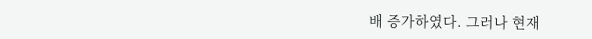배 증가하였다. 그러나 현재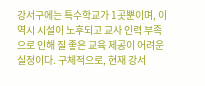강서구에는 특수학교가 1곳뿐이며, 이 역시 시설이 노후되고 교사 인력 부족으로 인해 질 좋은 교육 제공이 어려운 실정이다. 구체적으로, 현재 강서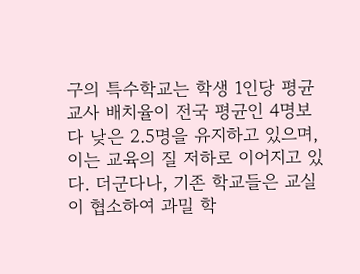구의 특수학교는 학생 1인당 평균 교사 배치율이 전국 평균인 4명보다 낮은 2.5명을 유지하고 있으며, 이는 교육의 질 저하로 이어지고 있다. 더군다나, 기존 학교들은 교실이 협소하여 과밀 학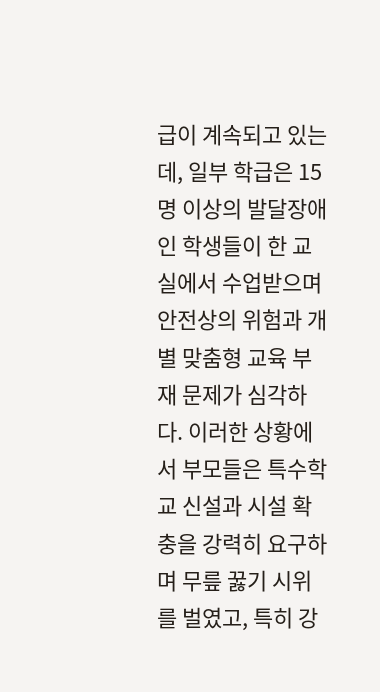급이 계속되고 있는데, 일부 학급은 15명 이상의 발달장애인 학생들이 한 교실에서 수업받으며 안전상의 위험과 개별 맞춤형 교육 부재 문제가 심각하다. 이러한 상황에서 부모들은 특수학교 신설과 시설 확충을 강력히 요구하며 무릎 꿇기 시위를 벌였고, 특히 강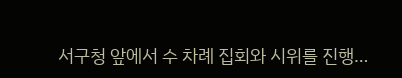서구청 앞에서 수 차례 집회와 시위를 진행…